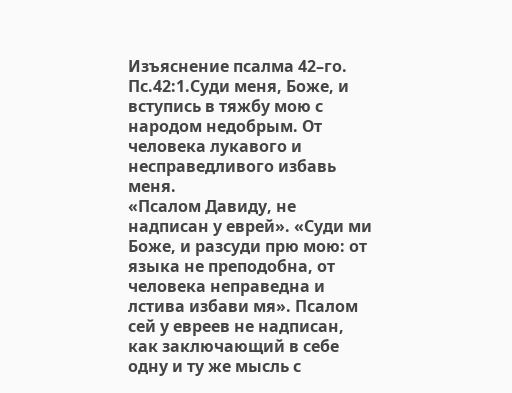Изъяснение псалма 42–го.
Пс.42:1.Суди меня, Боже, и вступись в тяжбу мою с народом недобрым. От человека лукавого и несправедливого избавь меня.
«Псалом Давиду, не надписан у еврей». «Суди ми Боже, и разсуди прю мою: от языка не преподобна, от человека неправедна и лстива избави мя». Псалом сей у евреев не надписан, как заключающий в себе одну и ту же мысль с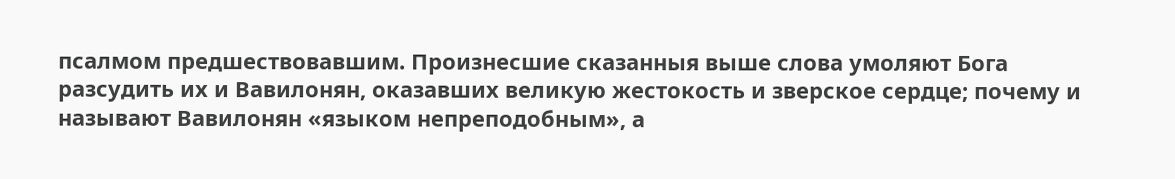псалмом предшествовавшим. Произнесшие сказанныя выше слова умоляют Бога разсудить их и Вавилонян, оказавших великую жестокость и зверское сердце; почему и называют Вавилонян «языком непреподобным», а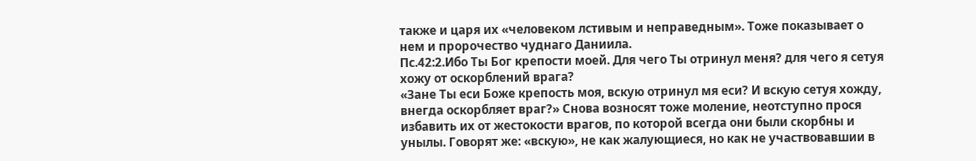также и царя их «человеком лстивым и неправедным». Тоже показывает о нем и пророчество чуднаго Даниила.
Пс.42:2.Ибо Ты Бог крепости моей. Для чего Ты отринул меня? для чего я сетуя хожу от оскорблений врага?
«Зане Ты еси Боже крепость моя, вскую отринул мя еси? И вскую сетуя хожду, внегда оскорбляет враг?» Снова возносят тоже моление, неотступно прося избавить их от жестокости врагов, по которой всегда они были скорбны и унылы. Говорят же: «вскую», не как жалующиеся, но как не участвовавшии в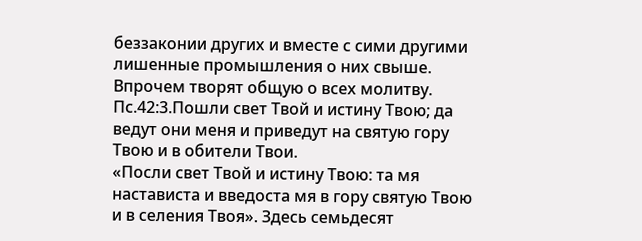беззаконии других и вместе с сими другими лишенные промышления о них свыше. Впрочем творят общую о всех молитву.
Пс.42:3.Пошли свет Твой и истину Твою; да ведут они меня и приведут на святую гору Твою и в обители Твои.
«Посли свет Твой и истину Твою: та мя настависта и введоста мя в гору святую Твою и в селения Твоя». Здесь семьдесят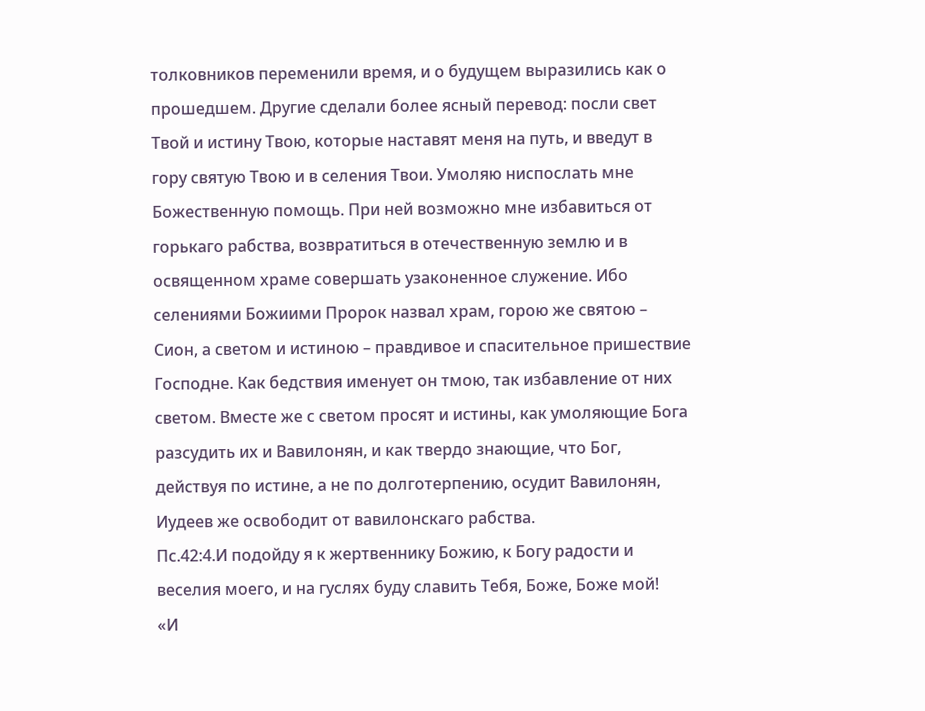толковников переменили время, и о будущем выразились как о прошедшем. Другие сделали более ясный перевод: посли свет Твой и истину Твою, которые наставят меня на путь, и введут в гору святую Твою и в селения Твои. Умоляю ниспослать мне Божественную помощь. При ней возможно мне избавиться от горькаго рабства, возвратиться в отечественную землю и в освященном храме совершать узаконенное служение. Ибо селениями Божиими Пророк назвал храм, горою же святою – Сион, а светом и истиною – правдивое и спасительное пришествие Господне. Как бедствия именует он тмою, так избавление от них светом. Вместе же с светом просят и истины, как умоляющие Бога разсудить их и Вавилонян, и как твердо знающие, что Бог, действуя по истине, а не по долготерпению, осудит Вавилонян, Иудеев же освободит от вавилонскаго рабства.
Пс.42:4.И подойду я к жертвеннику Божию, к Богу радости и веселия моего, и на гуслях буду славить Тебя, Боже, Боже мой!
«И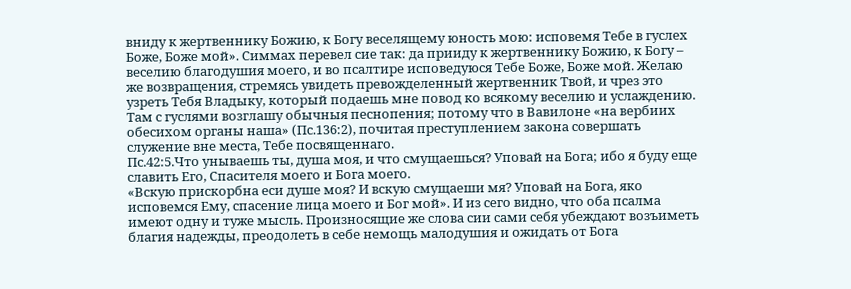вниду к жертвеннику Божию, к Богу веселящему юность мою: исповемя Тебе в гуслех Боже, Боже мой». Симмах перевел сие так: да прииду к жертвеннику Божию, к Богу – веселию благодушия моего, и во псалтире исповедуюся Тебе Боже, Боже мой. Желаю же возвращения, стремясь увидеть превожделенный жертвенник Твой, и чрез это узреть Тебя Владыку, который подаешь мне повод ко всякому веселию и услаждению. Там с гуслями возглашу обычныя песнопения; потому что в Вавилоне «на вербиих обесихом органы наша» (Пс.136:2), почитая преступлением закона совершать служение вне места, Тебе посвященнаго.
Пс.42:5.Что унываешь ты, душа моя, и что смущаешься? Уповай на Бога; ибо я буду еще славить Его, Спасителя моего и Бога моего.
«Вскую прискорбна еси душе моя? И вскую смущаеши мя? Уповай на Бога, яко исповемся Ему, спасение лица моего и Бог мой». И из сего видно, что оба псалма имеют одну и туже мысль. Произносящие же слова сии сами себя убеждают возъиметь благия надежды, преодолеть в себе немощь малодушия и ожидать от Бога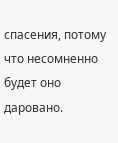спасения, потому что несомненно будет оно даровано.